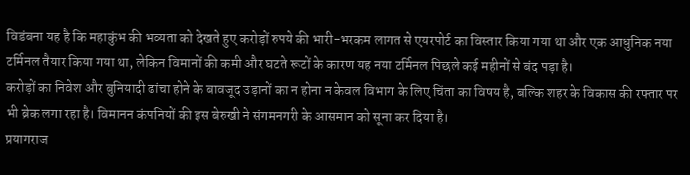विडंबना यह है कि महाकुंभ की भव्यता को देखते हुए करोड़ों रुपये की भारी-भरकम लागत से एयरपोर्ट का विस्तार किया गया था और एक आधुनिक नया टर्मिनल तैयार किया गया था, लेकिन विमानों की कमी और घटते रूटों के कारण यह नया टर्मिनल पिछले कई महीनों से बंद पड़ा है।
करोड़ों का निवेश और बुनियादी ढांचा होने के बावजूद उड़ानों का न होना न केवल विभाग के लिए चिंता का विषय है, बल्कि शहर के विकास की रफ्तार पर भी ब्रेक लगा रहा है। विमानन कंपनियों की इस बेरुखी ने संगमनगरी के आसमान को सूना कर दिया है।
प्रयागराज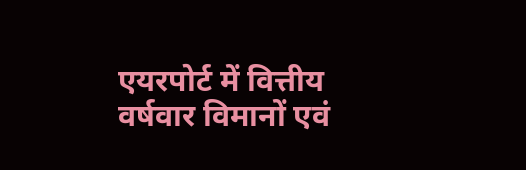एयरपोर्ट में वित्तीय वर्षवार विमानों एवं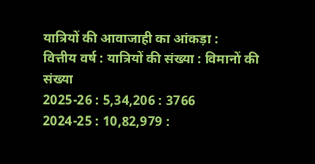यात्रियों की आवाजाही का आंकड़ा :
वित्तीय वर्ष : यात्रियों की संख्या : विमानों की संख्या
2025-26 : 5,34,206 : 3766
2024-25 : 10,82,979 :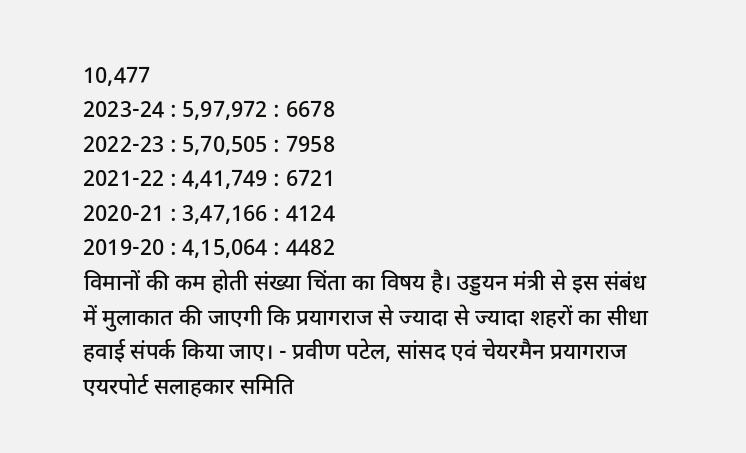10,477
2023-24 : 5,97,972 : 6678
2022-23 : 5,70,505 : 7958
2021-22 : 4,41,749 : 6721
2020-21 : 3,47,166 : 4124
2019-20 : 4,15,064 : 4482
विमानों की कम होती संख्या चिंता का विषय है। उड्डयन मंत्री से इस संबंध में मुलाकात की जाएगी कि प्रयागराज से ज्यादा से ज्यादा शहरों का सीधा हवाई संपर्क किया जाए। - प्रवीण पटेल, सांसद एवं चेयरमैन प्रयागराज एयरपोर्ट सलाहकार समिति